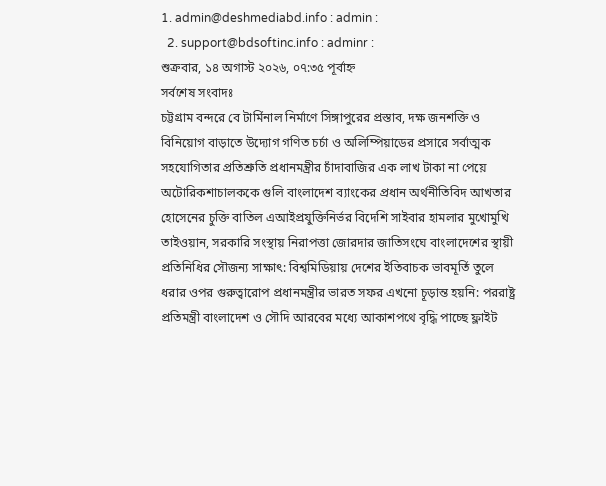1. admin@deshmediabd.info : admin :
  2. support@bdsoftinc.info : adminr :
শুক্রবার, ১৪ অগাস্ট ২০২৬, ০৭:৩৫ পূর্বাহ্ন
সর্বশেষ সংবাদঃ
চট্টগ্রাম বন্দরে বে টার্মিনাল নির্মাণে সিঙ্গাপুরের প্রস্তাব, দক্ষ জনশক্তি ও বিনিয়োগ বাড়াতে উদ্যোগ গণিত চর্চা ও অলিম্পিয়াডের প্রসারে সর্বাত্মক সহযোগিতার প্রতিশ্রুতি প্রধানমন্ত্রীর চাঁদাবাজির এক লাখ টাকা না পেয়ে অটোরিকশাচালককে গুলি বাংলাদেশ ব্যাংকের প্রধান অর্থনীতিবিদ আখতার হোসেনের চুক্তি বাতিল এআইপ্রযুক্তিনির্ভর বিদেশি সাইবার হামলার মুখোমুখি তাইওয়ান, সরকারি সংস্থায় নিরাপত্তা জোরদার জাতিসংঘে বাংলাদেশের স্থায়ী প্রতিনিধির সৌজন্য সাক্ষাৎ: বিশ্বমিডিয়ায় দেশের ইতিবাচক ভাবমূর্তি তুলে ধরার ওপর গুরুত্বারোপ প্রধানমন্ত্রীর ভারত সফর এখনো চূড়ান্ত হয়নি: পররাষ্ট্র প্রতিমন্ত্রী বাংলাদেশ ও সৌদি আরবের মধ্যে আকাশপথে বৃদ্ধি পাচ্ছে ফ্লাইট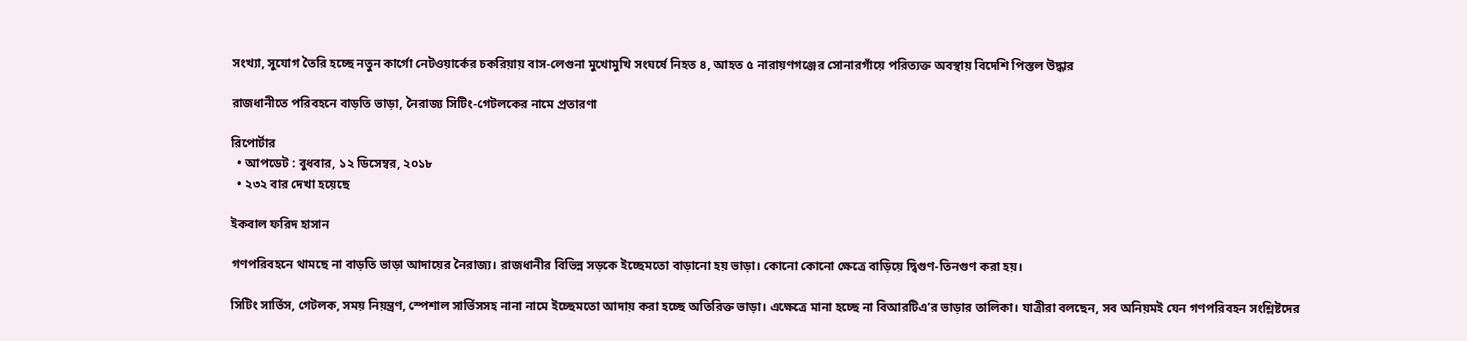সংখ্যা, সুযোগ তৈরি হচ্ছে নতুন কার্গো নেটওয়ার্কের চকরিয়ায় বাস-লেগুনা মুখোমুখি সংঘর্ষে নিহত ৪, আহত ৫ নারায়ণগঞ্জের সোনারগাঁয়ে পরিত্যক্ত অবস্থায় বিদেশি পিস্তল উদ্ধার

রাজধানীতে পরিবহনে বাড়তি ভাড়া, নৈরাজ্য সিটিং-গেটলকের নামে প্রতারণা

রিপোর্টার
  • আপডেট : বুধবার, ১২ ডিসেম্বর, ২০১৮
  • ২৩২ বার দেখা হয়েছে

ইকবাল ফরিদ হাসান

গণপরিবহনে থামছে না বাড়তি ভাড়া আদায়ের নৈরাজ্য। রাজধানীর বিভিন্ন সড়কে ইচ্ছেমতো বাড়ানো হয় ভাড়া। কোনো কোনো ক্ষেত্রে বাড়িয়ে দ্বিগুণ-তিনগুণ করা হয়।

সিটিং সার্ভিস, গেটলক, সময় নিয়ন্ত্রণ, স্পেশাল সার্ভিসসহ নানা নামে ইচ্ছেমতো আদায় করা হচ্ছে অতিরিক্ত ভাড়া। এক্ষেত্রে মানা হচ্ছে না বিআরটিএ’র ভাড়ার তালিকা। যাত্রীরা বলছেন, সব অনিয়মই যেন গণপরিবহন সংশ্লিষ্টদের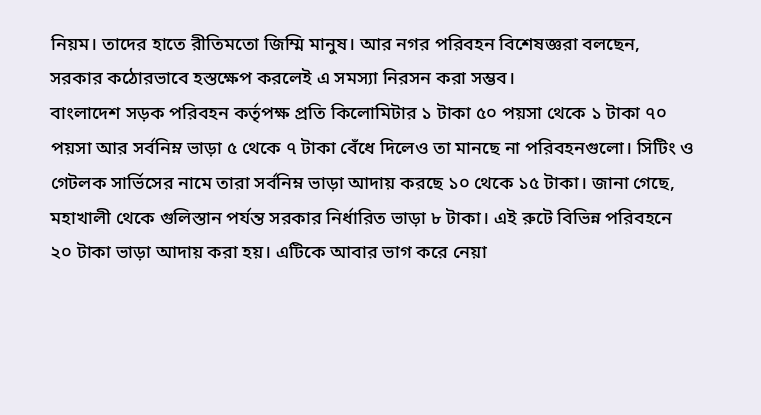নিয়ম। তাদের হাতে রীতিমতো জিম্মি মানুষ। আর নগর পরিবহন বিশেষজ্ঞরা বলছেন, সরকার কঠোরভাবে হস্তক্ষেপ করলেই এ সমস্যা নিরসন করা সম্ভব।
বাংলাদেশ সড়ক পরিবহন কর্তৃপক্ষ প্রতি কিলোমিটার ১ টাকা ৫০ পয়সা থেকে ১ টাকা ৭০ পয়সা আর সর্বনিম্ন ভাড়া ৫ থেকে ৭ টাকা বেঁধে দিলেও তা মানছে না পরিবহনগুলো। সিটিং ও গেটলক সার্ভিসের নামে তারা সর্বনিম্ন ভাড়া আদায় করছে ১০ থেকে ১৫ টাকা। জানা গেছে, মহাখালী থেকে গুলিস্তান পর্যন্ত সরকার নির্ধারিত ভাড়া ৮ টাকা। এই রুটে বিভিন্ন পরিবহনে ২০ টাকা ভাড়া আদায় করা হয়। এটিকে আবার ভাগ করে নেয়া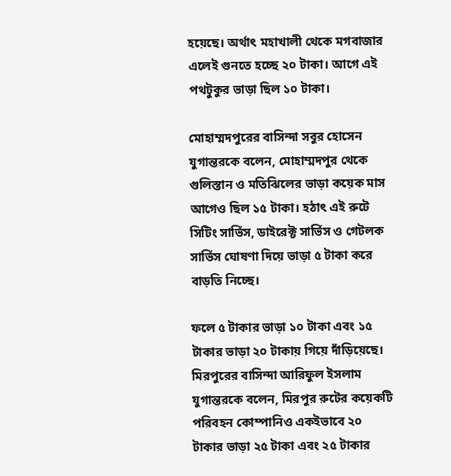হয়েছে। অর্থাৎ মহাখালী থেকে মগবাজার এলেই গুনতে হচ্ছে ২০ টাকা। আগে এই পথটুকুর ভাড়া ছিল ১০ টাকা।

মোহাম্মদপুরের বাসিন্দা সবুর হোসেন যুগান্তরকে বলেন, মোহাম্মদপুর থেকে গুলিস্তান ও মতিঝিলের ভাড়া কয়েক মাস আগেও ছিল ১৫ টাকা। হঠাৎ এই রুটে সিটিং সার্ভিস, ডাইরেক্ট সার্ভিস ও গেটলক সার্ভিস ঘোষণা দিয়ে ভাড়া ৫ টাকা করে বাড়তি নিচ্ছে।

ফলে ৫ টাকার ভাড়া ১০ টাকা এবং ১৫ টাকার ভাড়া ২০ টাকায় গিয়ে দাঁড়িয়েছে। মিরপুরের বাসিন্দা আরিফুল ইসলাম যুগান্তরকে বলেন, মিরপুর রুটের কয়েকটি পরিবহন কোম্পানিও একইভাবে ২০ টাকার ভাড়া ২৫ টাকা এবং ২৫ টাকার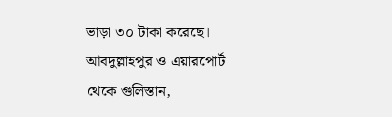ভাড়া ৩০ টাকা করেছে। আবদুল্লাহপুর ও এয়ারপোর্ট থেকে গুলিস্তান,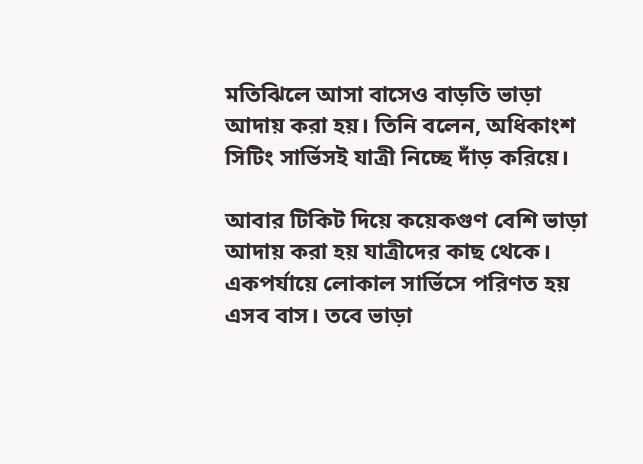মতিঝিলে আসা বাসেও বাড়তি ভাড়া আদায় করা হয়। তিনি বলেন, অধিকাংশ সিটিং সার্ভিসই যাত্রী নিচ্ছে দাঁড় করিয়ে।

আবার টিকিট দিয়ে কয়েকগুণ বেশি ভাড়া আদায় করা হয় যাত্রীদের কাছ থেকে। একপর্যায়ে লোকাল সার্ভিসে পরিণত হয় এসব বাস। তবে ভাড়া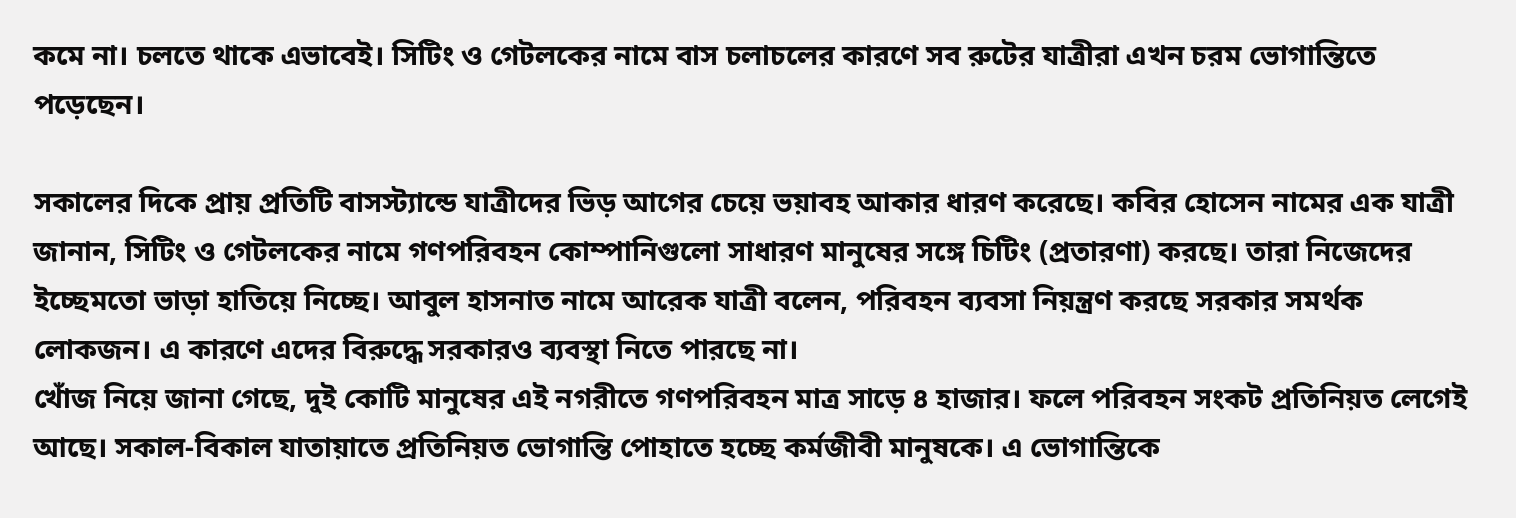কমে না। চলতে থাকে এভাবেই। সিটিং ও গেটলকের নামে বাস চলাচলের কারণে সব রুটের যাত্রীরা এখন চরম ভোগান্তিতে পড়েছেন।

সকালের দিকে প্রায় প্রতিটি বাসস্ট্যান্ডে যাত্রীদের ভিড় আগের চেয়ে ভয়াবহ আকার ধারণ করেছে। কবির হোসেন নামের এক যাত্রী জানান, সিটিং ও গেটলকের নামে গণপরিবহন কোম্পানিগুলো সাধারণ মানুষের সঙ্গে চিটিং (প্রতারণা) করছে। তারা নিজেদের ইচ্ছেমতো ভাড়া হাতিয়ে নিচ্ছে। আবুল হাসনাত নামে আরেক যাত্রী বলেন, পরিবহন ব্যবসা নিয়ন্ত্রণ করছে সরকার সমর্থক লোকজন। এ কারণে এদের বিরুদ্ধে সরকারও ব্যবস্থা নিতে পারছে না।
খোঁজ নিয়ে জানা গেছে, দুই কোটি মানুষের এই নগরীতে গণপরিবহন মাত্র সাড়ে ৪ হাজার। ফলে পরিবহন সংকট প্রতিনিয়ত লেগেই আছে। সকাল-বিকাল যাতায়াতে প্রতিনিয়ত ভোগান্তি পোহাতে হচ্ছে কর্মজীবী মানুষকে। এ ভোগান্তিকে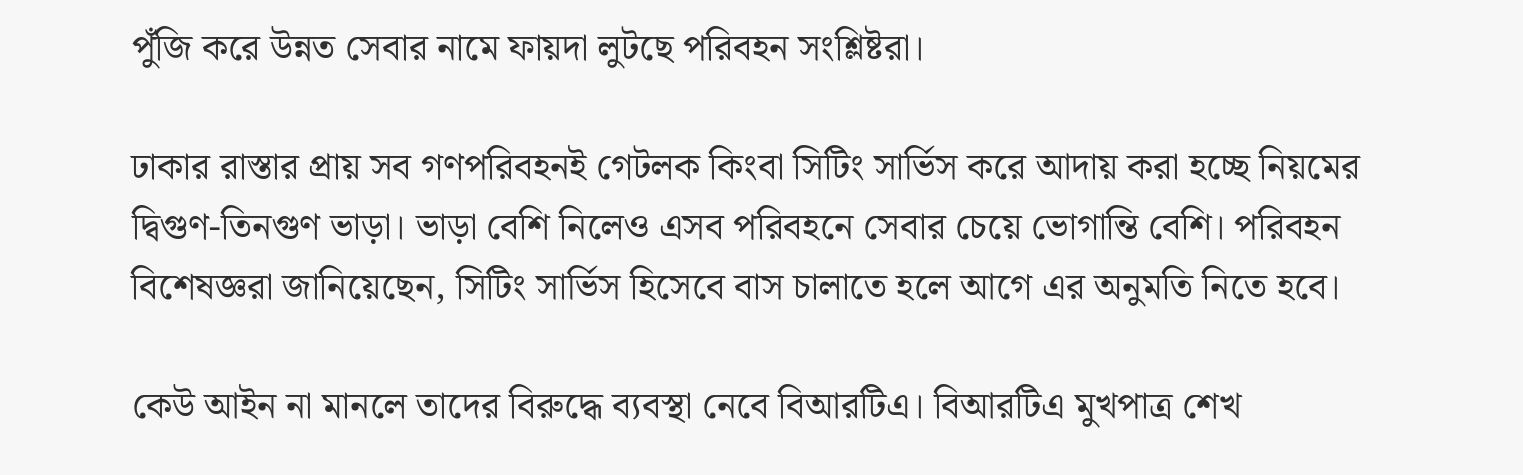পুঁজি করে উন্নত সেবার নামে ফায়দা লুটছে পরিবহন সংশ্লিষ্টরা।

ঢাকার রাস্তার প্রায় সব গণপরিবহনই গেটলক কিংবা সিটিং সার্ভিস করে আদায় করা হচ্ছে নিয়মের দ্বিগুণ-তিনগুণ ভাড়া। ভাড়া বেশি নিলেও এসব পরিবহনে সেবার চেয়ে ভোগান্তি বেশি। পরিবহন বিশেষজ্ঞরা জানিয়েছেন, সিটিং সার্ভিস হিসেবে বাস চালাতে হলে আগে এর অনুমতি নিতে হবে।

কেউ আইন না মানলে তাদের বিরুদ্ধে ব্যবস্থা নেবে বিআরটিএ। বিআরটিএ মুখপাত্র শেখ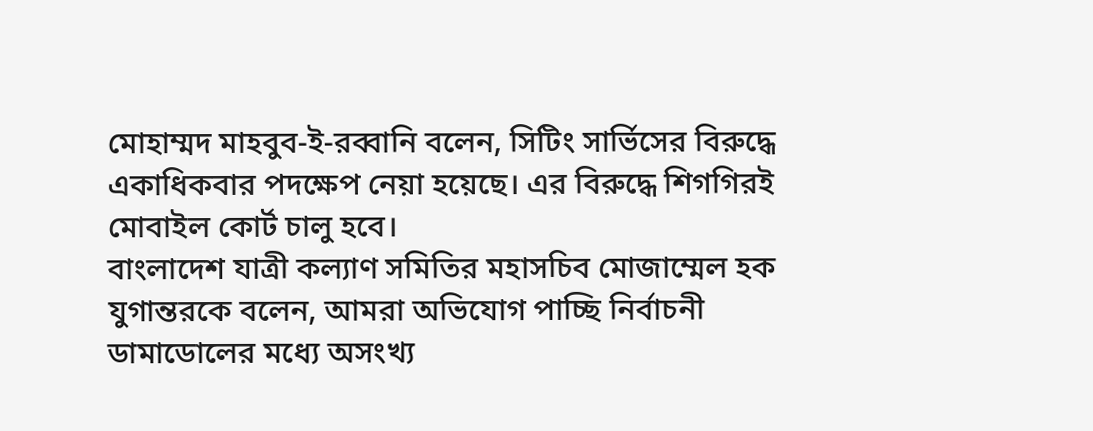মোহাম্মদ মাহবুব-ই-রব্বানি বলেন, সিটিং সার্ভিসের বিরুদ্ধে একাধিকবার পদক্ষেপ নেয়া হয়েছে। এর বিরুদ্ধে শিগগিরই মোবাইল কোর্ট চালু হবে।
বাংলাদেশ যাত্রী কল্যাণ সমিতির মহাসচিব মোজাম্মেল হক যুগান্তরকে বলেন, আমরা অভিযোগ পাচ্ছি নির্বাচনী ডামাডোলের মধ্যে অসংখ্য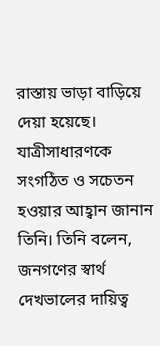রাস্তায় ভাড়া বাড়িয়ে দেয়া হয়েছে। যাত্রীসাধারণকে সংগঠিত ও সচেতন হওয়ার আহ্বান জানান তিনি। তিনি বলেন, জনগণের স্বার্থ দেখভালের দায়িত্ব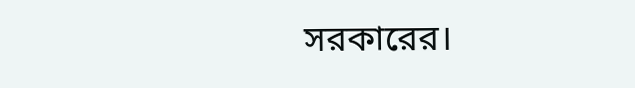সরকারের।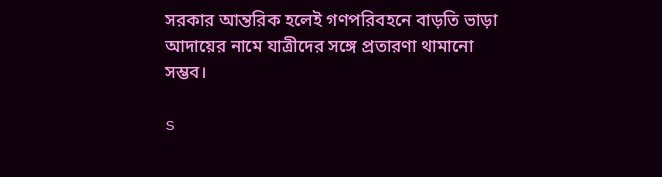সরকার আন্তরিক হলেই গণপরিবহনে বাড়তি ভাড়া আদায়ের নামে যাত্রীদের সঙ্গে প্রতারণা থামানো সম্ভব।

s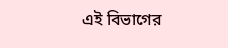এই বিভাগের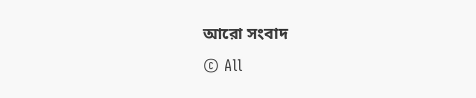আরো সংবাদ
© All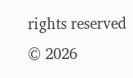rights reserved © 2026